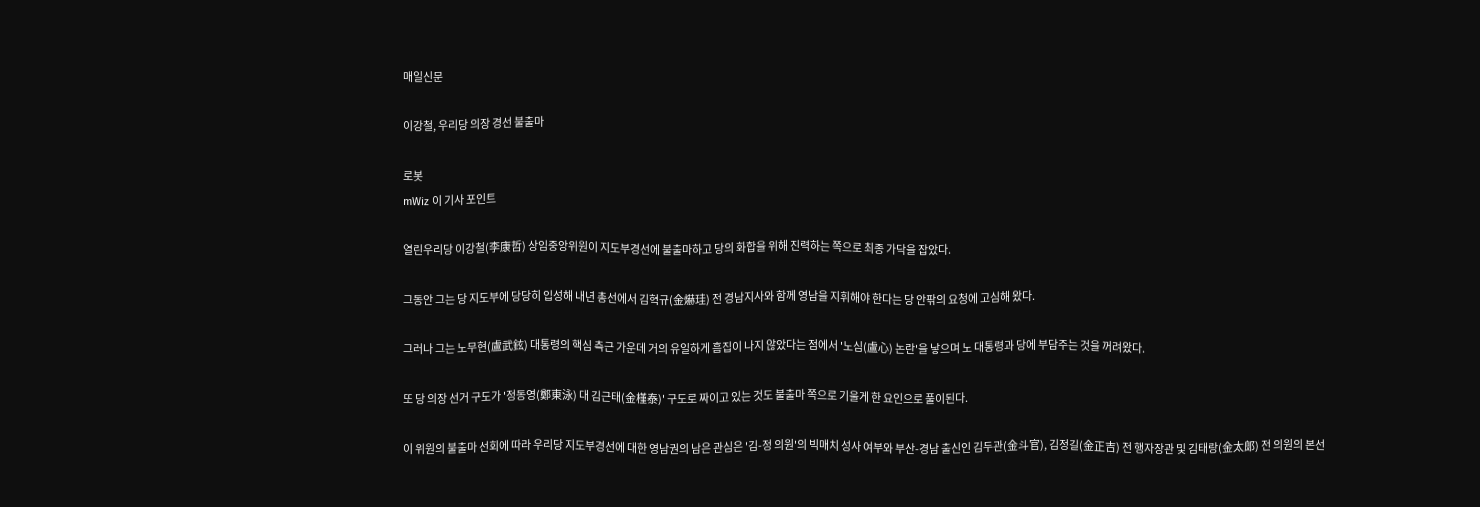매일신문

이강철, 우리당 의장 경선 불출마

로봇
mWiz 이 기사 포인트

열린우리당 이강철(李康哲) 상임중앙위원이 지도부경선에 불출마하고 당의 화합을 위해 진력하는 쪽으로 최종 가닥을 잡았다.

그동안 그는 당 지도부에 당당히 입성해 내년 총선에서 김혁규(金爀珪) 전 경남지사와 함께 영남을 지휘해야 한다는 당 안팎의 요청에 고심해 왔다.

그러나 그는 노무현(盧武鉉) 대통령의 핵심 측근 가운데 거의 유일하게 흠집이 나지 않았다는 점에서 '노심(盧心) 논란'을 낳으며 노 대통령과 당에 부담주는 것을 꺼려왔다.

또 당 의장 선거 구도가 '정동영(鄭東泳) 대 김근태(金槿泰)' 구도로 짜이고 있는 것도 불출마 쪽으로 기울게 한 요인으로 풀이된다.

이 위원의 불출마 선회에 따라 우리당 지도부경선에 대한 영남권의 남은 관심은 '김-정 의원'의 빅매치 성사 여부와 부산-경남 출신인 김두관(金斗官), 김정길(金正吉) 전 행자장관 및 김태랑(金太郞) 전 의원의 본선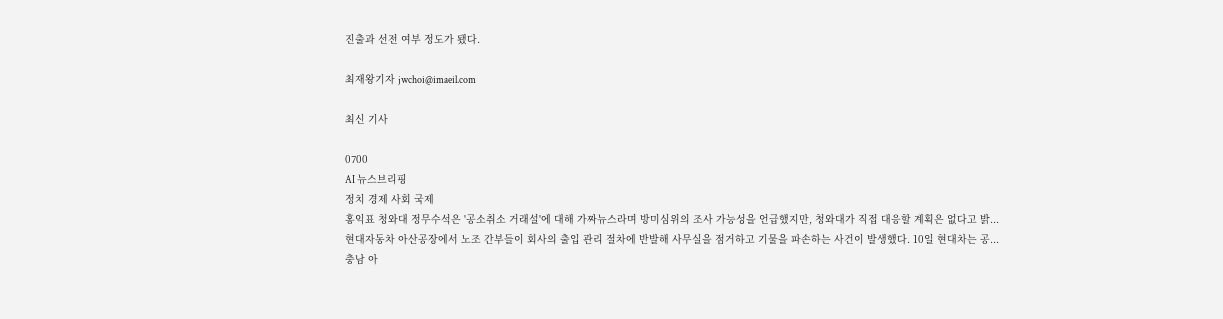진출과 선전 여부 정도가 됐다.

최재왕기자 jwchoi@imaeil.com

최신 기사

0700
AI 뉴스브리핑
정치 경제 사회 국제
홍익표 청와대 정무수석은 '공소취소 거래설'에 대해 가짜뉴스라며 방미심위의 조사 가능성을 언급했지만, 청와대가 직접 대응할 계획은 없다고 밝...
현대자동차 아산공장에서 노조 간부들이 회사의 출입 관리 절차에 반발해 사무실을 점거하고 기물을 파손하는 사건이 발생했다. 10일 현대차는 공...
충남 아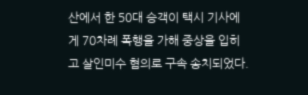산에서 한 50대 승객이 택시 기사에게 70차례 폭행을 가해 중상을 입히고 살인미수 혐의로 구속 송치되었다.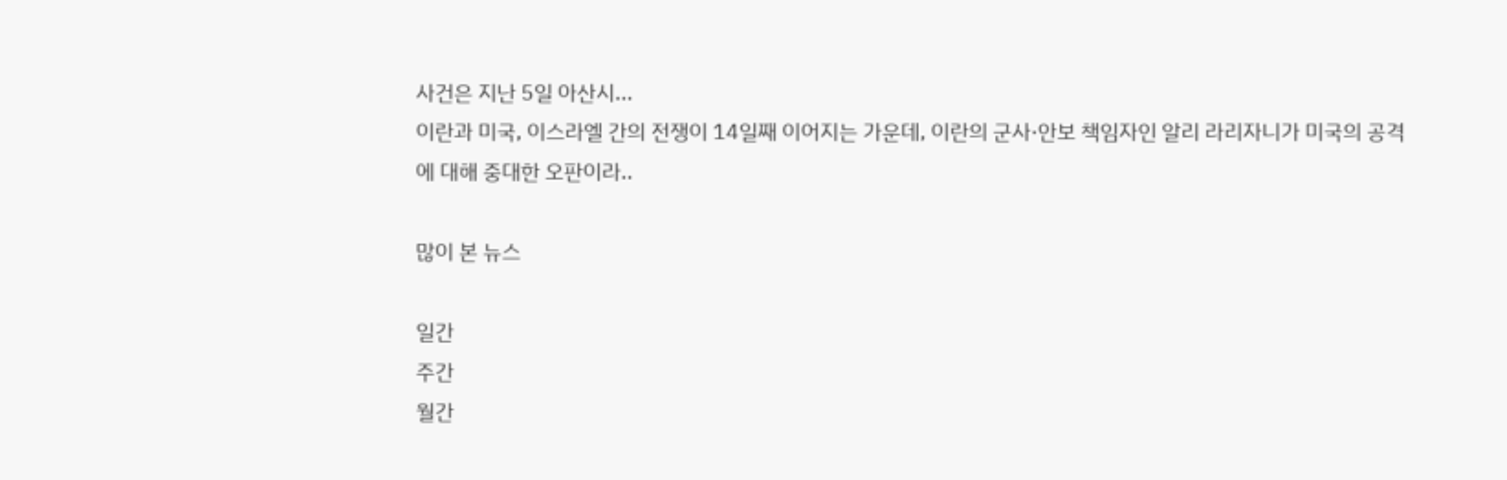사건은 지난 5일 아산시...
이란과 미국, 이스라엘 간의 전쟁이 14일째 이어지는 가운데, 이란의 군사·안보 책임자인 알리 라리자니가 미국의 공격에 대해 중대한 오판이라..

많이 본 뉴스

일간
주간
월간